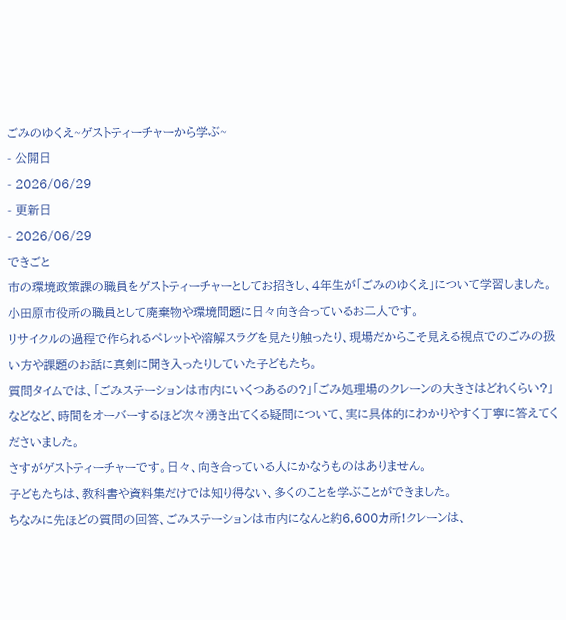ごみのゆくえ~ゲストティーチャーから学ぶ~
- 公開日
- 2026/06/29
- 更新日
- 2026/06/29
できごと
市の環境政策課の職員をゲストティーチャーとしてお招きし、4年生が「ごみのゆくえ」について学習しました。
小田原市役所の職員として廃棄物や環境問題に日々向き合っているお二人です。
リサイクルの過程で作られるペレットや溶解スラグを見たり触ったり、現場だからこそ見える視点でのごみの扱い方や課題のお話に真剣に聞き入ったりしていた子どもたち。
質問タイムでは、「ごみステーションは市内にいくつあるの?」「ごみ処理場のクレーンの大きさはどれくらい?」などなど、時間をオーバーするほど次々湧き出てくる疑問について、実に具体的にわかりやすく丁寧に答えてくださいました。
さすがゲストティーチャーです。日々、向き合っている人にかなうものはありません。
子どもたちは、教科書や資料集だけでは知り得ない、多くのことを学ぶことができました。
ちなみに先ほどの質問の回答、ごみステーションは市内になんと約6,600カ所!クレーンは、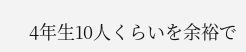4年生10人くらいを余裕で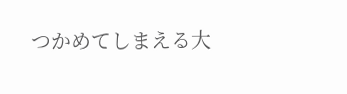つかめてしまえる大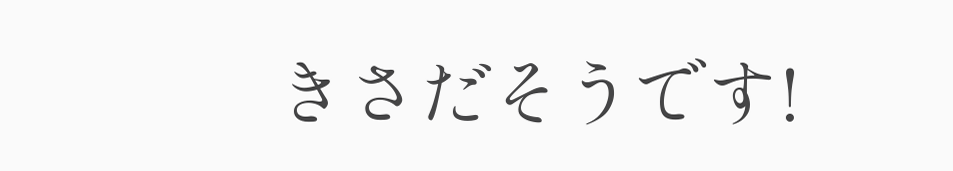きさだそうです!